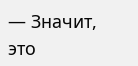— Значит, это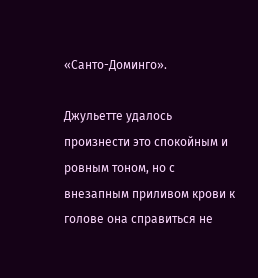«Санто-Доминго».

Джульетте удалось произнести это спокойным и ровным тоном, но с внезапным приливом крови к голове она справиться не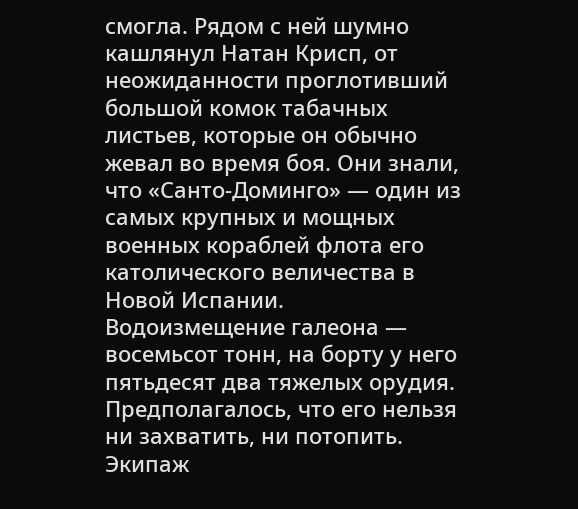смогла. Рядом с ней шумно кашлянул Натан Крисп, от неожиданности проглотивший большой комок табачных листьев, которые он обычно жевал во время боя. Они знали, что «Санто-Доминго» — один из самых крупных и мощных военных кораблей флота его католического величества в Новой Испании. Водоизмещение галеона — восемьсот тонн, на борту у него пятьдесят два тяжелых орудия. Предполагалось, что его нельзя ни захватить, ни потопить. Экипаж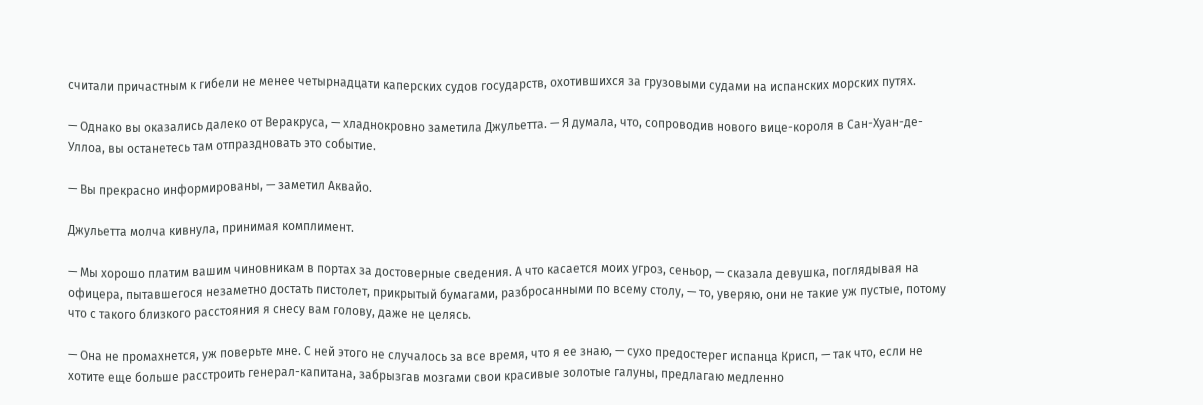считали причастным к гибели не менее четырнадцати каперских судов государств, охотившихся за грузовыми судами на испанских морских путях.

— Однако вы оказались далеко от Веракруса, — хладнокровно заметила Джульетта. — Я думала, что, сопроводив нового вице-короля в Сан-Хуан-де-Уллоа, вы останетесь там отпраздновать это событие.

— Вы прекрасно информированы, — заметил Аквайо.

Джульетта молча кивнула, принимая комплимент.

— Мы хорошо платим вашим чиновникам в портах за достоверные сведения. А что касается моих угроз, сеньор, — сказала девушка, поглядывая на офицера, пытавшегося незаметно достать пистолет, прикрытый бумагами, разбросанными по всему столу, — то, уверяю, они не такие уж пустые, потому что с такого близкого расстояния я снесу вам голову, даже не целясь.

— Она не промахнется, уж поверьте мне. С ней этого не случалось за все время, что я ее знаю, — сухо предостерег испанца Крисп, — так что, если не хотите еще больше расстроить генерал-капитана, забрызгав мозгами свои красивые золотые галуны, предлагаю медленно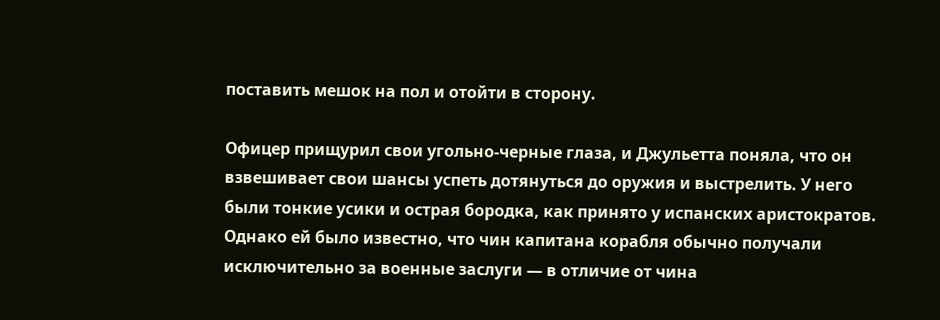поставить мешок на пол и отойти в сторону.

Офицер прищурил свои угольно-черные глаза, и Джульетта поняла, что он взвешивает свои шансы успеть дотянуться до оружия и выстрелить. У него были тонкие усики и острая бородка, как принято у испанских аристократов. Однако ей было известно, что чин капитана корабля обычно получали исключительно за военные заслуги — в отличие от чина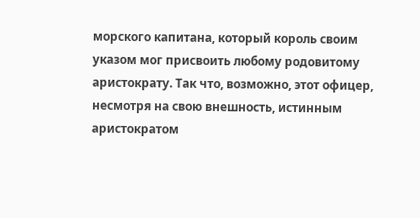морского капитана, который король своим указом мог присвоить любому родовитому аристократу. Так что, возможно, этот офицер, несмотря на свою внешность, истинным аристократом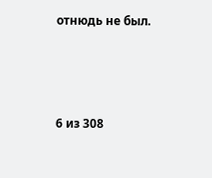отнюдь не был.



6 из 308